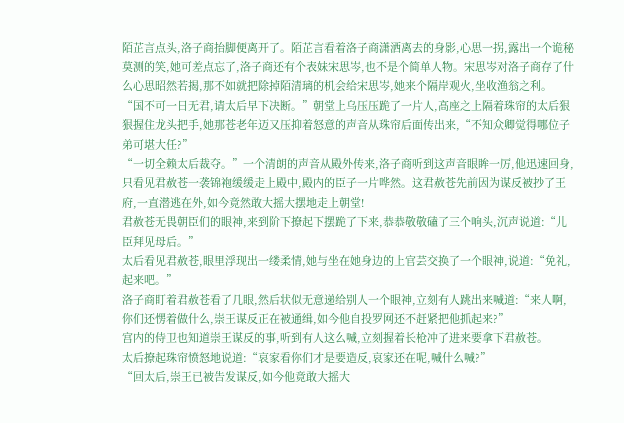陌芷言点头,洛子商抬脚便离开了。陌芷言看着洛子商潇洒离去的身影,心思一拐,露出一个诡秘莫测的笑,她可差点忘了,洛子商还有个表妹宋思岑,也不是个简单人物。宋思岑对洛子商存了什么心思昭然若揭,那不如就把除掉陌清璃的机会给宋思岑,她来个隔岸观火,坐收渔翁之利。
“国不可一日无君,请太后早下决断。”朝堂上乌压压跪了一片人,高座之上隔着珠帘的太后狠狠握住龙头把手,她那苍老年迈又压抑着怒意的声音从珠帘后面传出来,“不知众卿觉得哪位子弟可堪大任?”
“一切全赖太后裁夺。”一个清朗的声音从殿外传来,洛子商听到这声音眼眸一厉,他迅速回身,只看见君赦苍一袭锦袍缓缓走上殿中,殿内的臣子一片哗然。这君赦苍先前因为谋反被抄了王府,一直潜逃在外,如今竟然敢大摇大摆地走上朝堂!
君赦苍无畏朝臣们的眼神,来到阶下撩起下摆跪了下来,恭恭敬敬磕了三个响头,沉声说道:“儿臣拜见母后。”
太后看见君赦苍,眼里浮现出一缕柔情,她与坐在她身边的上官芸交换了一个眼神,说道:“免礼,起来吧。”
洛子商盯着君赦苍看了几眼,然后状似无意递给别人一个眼神,立刻有人跳出来喊道:“来人啊,你们还愣着做什么,崇王谋反正在被通缉,如今他自投罗网还不赶紧把他抓起来?”
宫内的侍卫也知道崇王谋反的事,听到有人这么喊,立刻握着长枪冲了进来要拿下君赦苍。
太后撩起珠帘愤怒地说道:“哀家看你们才是要造反,哀家还在呢,喊什么喊?”
“回太后,崇王已被告发谋反,如今他竟敢大摇大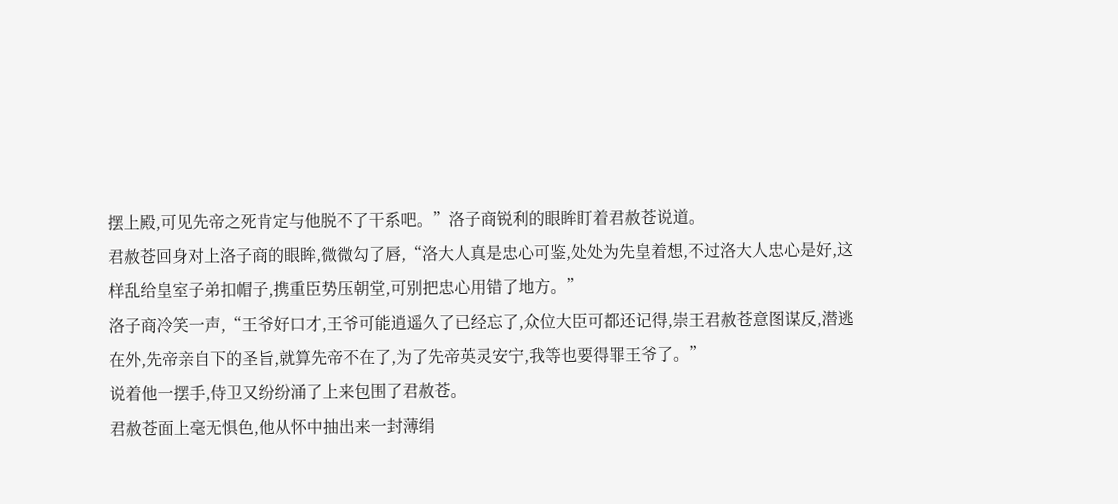摆上殿,可见先帝之死肯定与他脱不了干系吧。”洛子商锐利的眼眸盯着君赦苍说道。
君赦苍回身对上洛子商的眼眸,微微勾了唇,“洛大人真是忠心可鉴,处处为先皇着想,不过洛大人忠心是好,这样乱给皇室子弟扣帽子,携重臣势压朝堂,可别把忠心用错了地方。”
洛子商冷笑一声,“王爷好口才,王爷可能逍遥久了已经忘了,众位大臣可都还记得,崇王君赦苍意图谋反,潜逃在外,先帝亲自下的圣旨,就算先帝不在了,为了先帝英灵安宁,我等也要得罪王爷了。”
说着他一摆手,侍卫又纷纷涌了上来包围了君赦苍。
君赦苍面上毫无惧色,他从怀中抽出来一封薄绢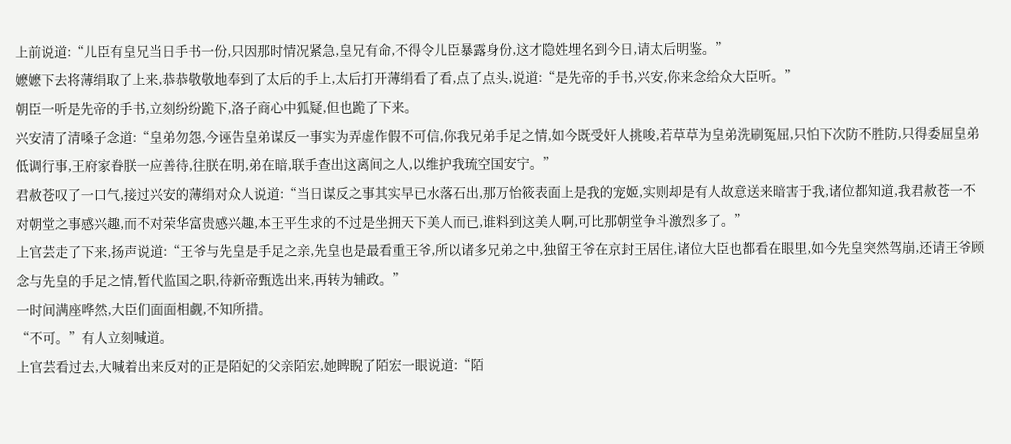上前说道:“儿臣有皇兄当日手书一份,只因那时情况紧急,皇兄有命,不得令儿臣暴露身份,这才隐姓埋名到今日,请太后明鉴。”
嬷嬷下去将薄绢取了上来,恭恭敬敬地奉到了太后的手上,太后打开薄绢看了看,点了点头,说道:“是先帝的手书,兴安,你来念给众大臣听。”
朝臣一听是先帝的手书,立刻纷纷跪下,洛子商心中狐疑,但也跪了下来。
兴安清了清嗓子念道:“皇弟勿怨,今诬告皇弟谋反一事实为弄虚作假不可信,你我兄弟手足之情,如今既受奸人挑唆,若草草为皇弟洗刷冤屈,只怕下次防不胜防,只得委屈皇弟低调行事,王府家眷朕一应善待,往朕在明,弟在暗,联手查出这离间之人,以维护我琉空国安宁。”
君赦苍叹了一口气,接过兴安的薄绢对众人说道:“当日谋反之事其实早已水落石出,那万怡筱表面上是我的宠姬,实则却是有人故意送来暗害于我,诸位都知道,我君赦苍一不对朝堂之事感兴趣,而不对荣华富贵感兴趣,本王平生求的不过是坐拥天下美人而已,谁料到这美人啊,可比那朝堂争斗激烈多了。”
上官芸走了下来,扬声说道:“王爷与先皇是手足之亲,先皇也是最看重王爷,所以诸多兄弟之中,独留王爷在京封王居住,诸位大臣也都看在眼里,如今先皇突然驾崩,还请王爷顾念与先皇的手足之情,暂代监国之职,待新帝甄选出来,再转为辅政。”
一时间满座哗然,大臣们面面相觑,不知所措。
“不可。”有人立刻喊道。
上官芸看过去,大喊着出来反对的正是陌妃的父亲陌宏,她睥睨了陌宏一眼说道:“陌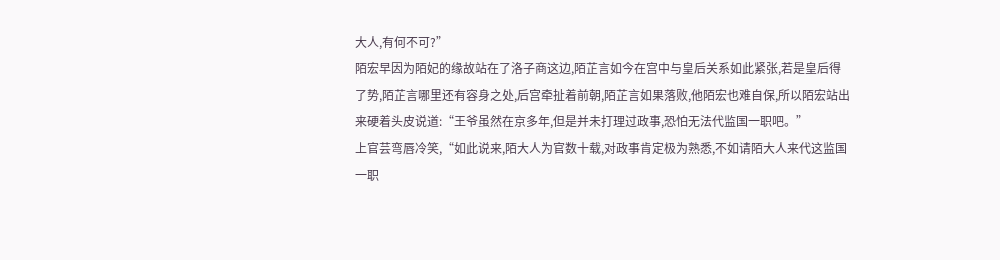大人,有何不可?”
陌宏早因为陌妃的缘故站在了洛子商这边,陌芷言如今在宫中与皇后关系如此紧张,若是皇后得了势,陌芷言哪里还有容身之处,后宫牵扯着前朝,陌芷言如果落败,他陌宏也难自保,所以陌宏站出来硬着头皮说道:“王爷虽然在京多年,但是并未打理过政事,恐怕无法代监国一职吧。”
上官芸弯唇冷笑,“如此说来,陌大人为官数十载,对政事肯定极为熟悉,不如请陌大人来代这监国一职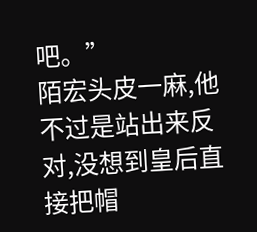吧。”
陌宏头皮一麻,他不过是站出来反对,没想到皇后直接把帽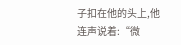子扣在他的头上,他连声说着:“微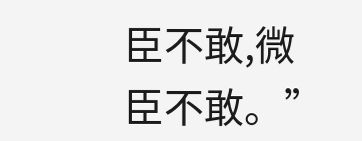臣不敢,微臣不敢。”